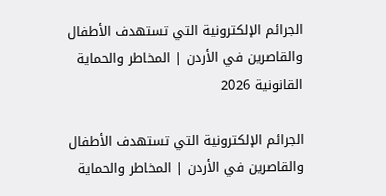الجرائم الإلكترونية التي تستهدف الأطفال والقاصرين في الأردن | المخاطر والحماية القانونية 2026

الجرائم الإلكترونية التي تستهدف الأطفال والقاصرين في الأردن | المخاطر والحماية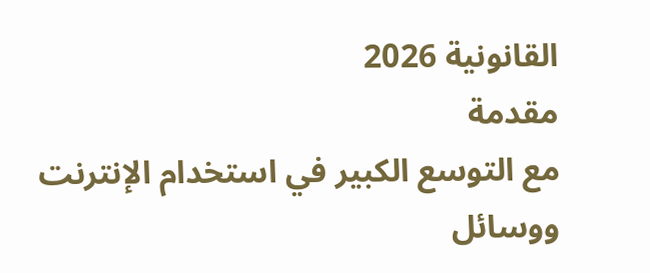القانونية 2026
مقدمة
مع التوسع الكبير في استخدام الإنترنت ووسائل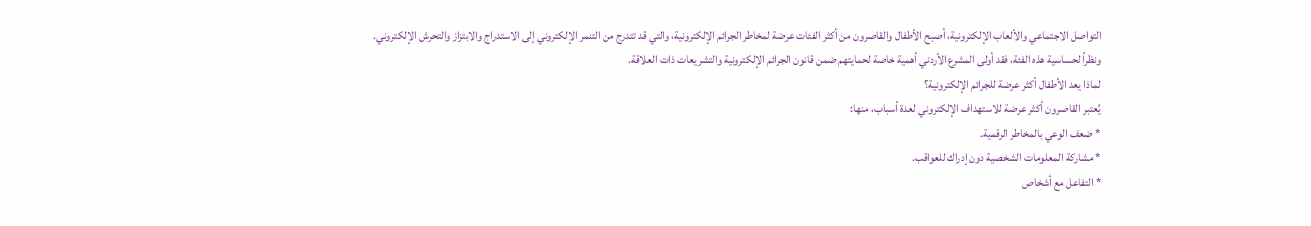التواصل الاجتماعي والألعاب الإلكترونية، أصبح الأطفال والقاصرون من أكثر الفئات عرضة لمخاطر الجرائم الإلكترونية، والتي قد تتدرج من التنمر الإلكتروني إلى الاستدراج والابتزاز والتحرش الإلكتروني.
ونظراً لحساسية هذه الفئة، فقد أولى المشرع الأردني أهمية خاصة لحمايتهم ضمن قانون الجرائم الإلكترونية والتشريعات ذات العلاقة.
لماذا يعد الأطفال أكثر عرضة للجرائم الإلكترونية؟
يُعتبر القاصرون أكثر عرضة للاستهداف الإلكتروني لعدة أسباب، منها:
* ضعف الوعي بالمخاطر الرقمية.
* مشاركة المعلومات الشخصية دون إدراك للعواقب.
* التفاعل مع أشخاص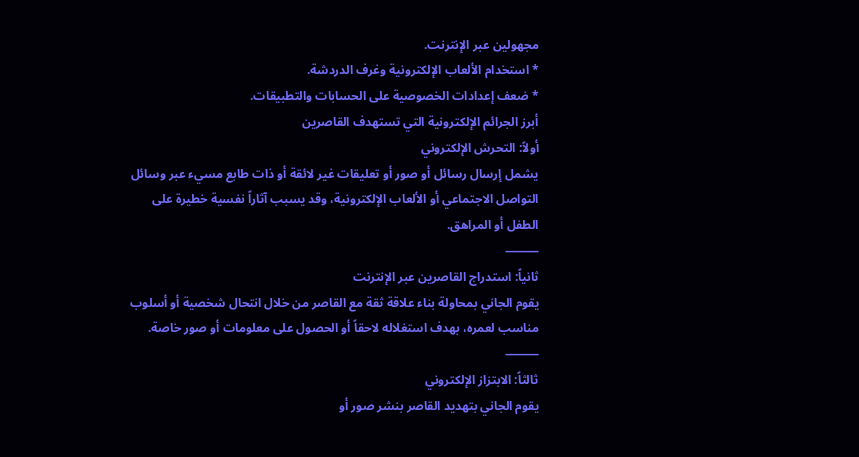مجهولين عبر الإنترنت.
* استخدام الألعاب الإلكترونية وغرف الدردشة.
* ضعف إعدادات الخصوصية على الحسابات والتطبيقات.
أبرز الجرائم الإلكترونية التي تستهدف القاصرين
أولاً: التحرش الإلكتروني
يشمل إرسال رسائل أو صور أو تعليقات غير لائقة أو ذات طابع مسيء عبر وسائل التواصل الاجتماعي أو الألعاب الإلكترونية، وقد يسبب آثاراً نفسية خطيرة على الطفل أو المراهق.
⸻
ثانياً: استدراج القاصرين عبر الإنترنت
يقوم الجاني بمحاولة بناء علاقة ثقة مع القاصر من خلال انتحال شخصية أو أسلوب مناسب لعمره، بهدف استغلاله لاحقاً أو الحصول على معلومات أو صور خاصة.
⸻
ثالثاً: الابتزاز الإلكتروني
يقوم الجاني بتهديد القاصر بنشر صور أو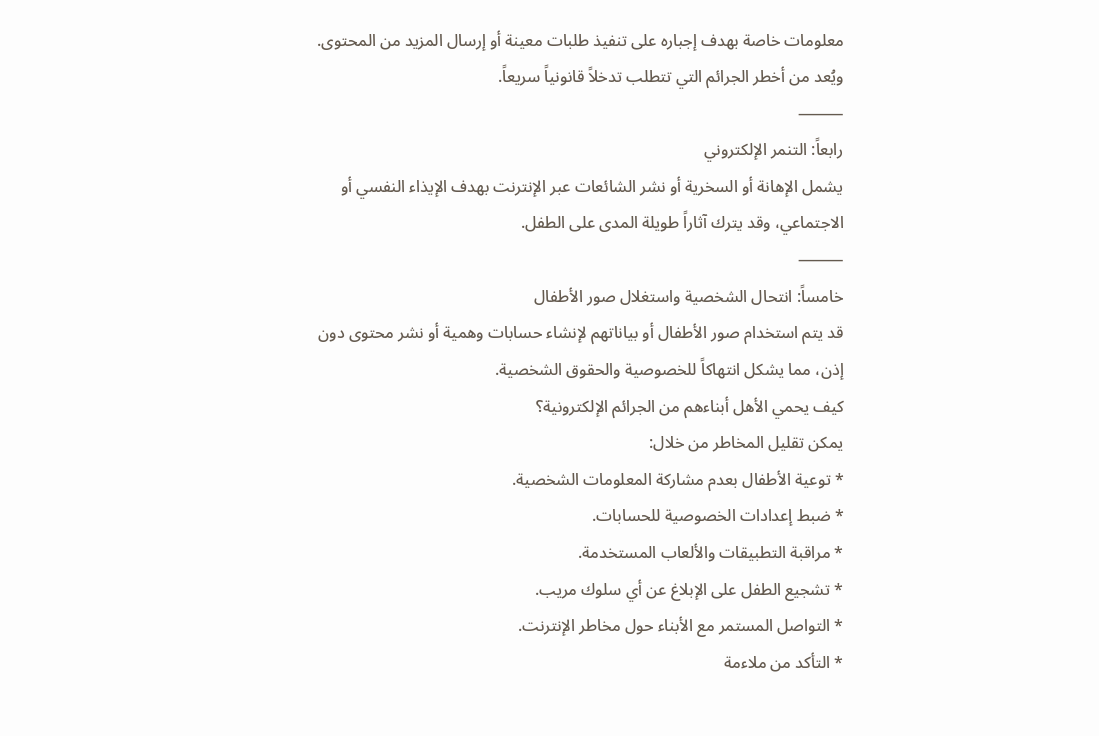معلومات خاصة بهدف إجباره على تنفيذ طلبات معينة أو إرسال المزيد من المحتوى.
ويُعد من أخطر الجرائم التي تتطلب تدخلاً قانونياً سريعاً.
⸻
رابعاً: التنمر الإلكتروني
يشمل الإهانة أو السخرية أو نشر الشائعات عبر الإنترنت بهدف الإيذاء النفسي أو الاجتماعي، وقد يترك آثاراً طويلة المدى على الطفل.
⸻
خامساً: انتحال الشخصية واستغلال صور الأطفال
قد يتم استخدام صور الأطفال أو بياناتهم لإنشاء حسابات وهمية أو نشر محتوى دون إذن، مما يشكل انتهاكاً للخصوصية والحقوق الشخصية.
كيف يحمي الأهل أبناءهم من الجرائم الإلكترونية؟
يمكن تقليل المخاطر من خلال:
* توعية الأطفال بعدم مشاركة المعلومات الشخصية.
* ضبط إعدادات الخصوصية للحسابات.
* مراقبة التطبيقات والألعاب المستخدمة.
* تشجيع الطفل على الإبلاغ عن أي سلوك مريب.
* التواصل المستمر مع الأبناء حول مخاطر الإنترنت.
* التأكد من ملاءمة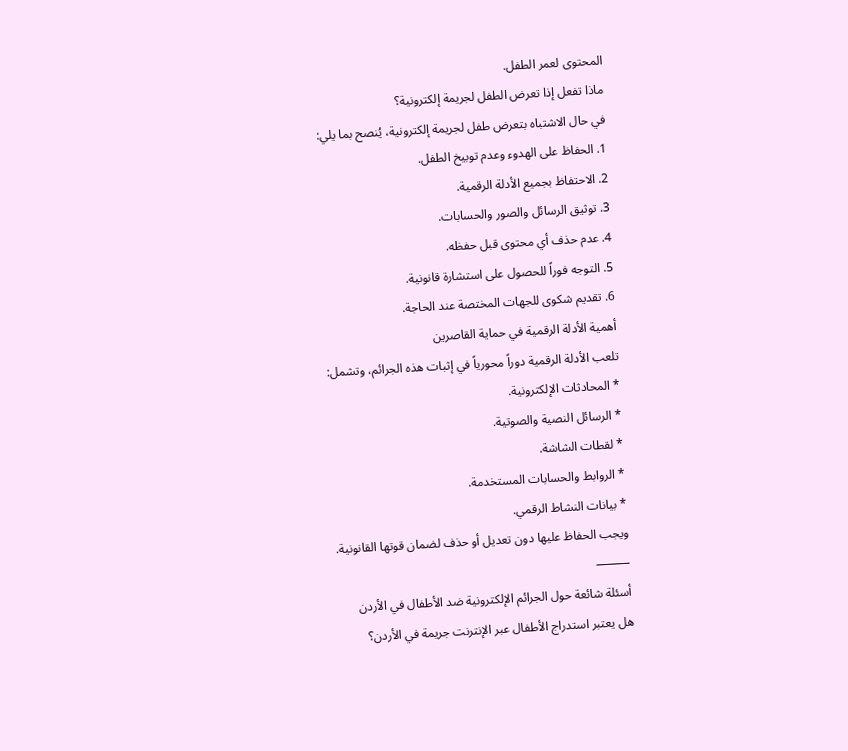المحتوى لعمر الطفل.
ماذا تفعل إذا تعرض الطفل لجريمة إلكترونية؟
في حال الاشتباه بتعرض طفل لجريمة إلكترونية، يُنصح بما يلي:
1. الحفاظ على الهدوء وعدم توبيخ الطفل.
2. الاحتفاظ بجميع الأدلة الرقمية.
3. توثيق الرسائل والصور والحسابات.
4. عدم حذف أي محتوى قبل حفظه.
5. التوجه فوراً للحصول على استشارة قانونية.
6. تقديم شكوى للجهات المختصة عند الحاجة.
أهمية الأدلة الرقمية في حماية القاصرين
تلعب الأدلة الرقمية دوراً محورياً في إثبات هذه الجرائم، وتشمل:
* المحادثات الإلكترونية.
* الرسائل النصية والصوتية.
* لقطات الشاشة.
* الروابط والحسابات المستخدمة.
* بيانات النشاط الرقمي.
ويجب الحفاظ عليها دون تعديل أو حذف لضمان قوتها القانونية.
⸻
أسئلة شائعة حول الجرائم الإلكترونية ضد الأطفال في الأردن
هل يعتبر استدراج الأطفال عبر الإنترنت جريمة في الأردن؟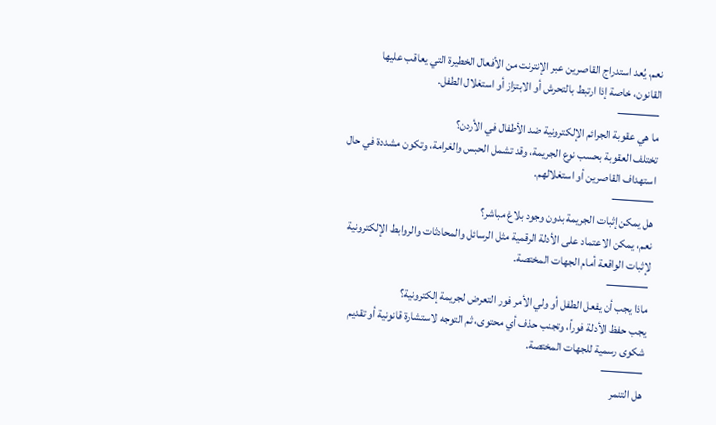نعم، يُعد استدراج القاصرين عبر الإنترنت من الأفعال الخطيرة التي يعاقب عليها القانون، خاصة إذا ارتبط بالتحرش أو الابتزاز أو استغلال الطفل.
⸻
ما هي عقوبة الجرائم الإلكترونية ضد الأطفال في الأردن؟
تختلف العقوبة بحسب نوع الجريمة، وقد تشمل الحبس والغرامة، وتكون مشددة في حال استهداف القاصرين أو استغلالهم.
⸻
هل يمكن إثبات الجريمة بدون وجود بلاغ مباشر؟
نعم، يمكن الاعتماد على الأدلة الرقمية مثل الرسائل والمحادثات والروابط الإلكترونية لإثبات الواقعة أمام الجهات المختصة.
⸻
ماذا يجب أن يفعل الطفل أو ولي الأمر فور التعرض لجريمة إلكترونية؟
يجب حفظ الأدلة فوراً، وتجنب حذف أي محتوى، ثم التوجه لاستشارة قانونية أو تقديم شكوى رسمية للجهات المختصة.
⸻
هل التنمر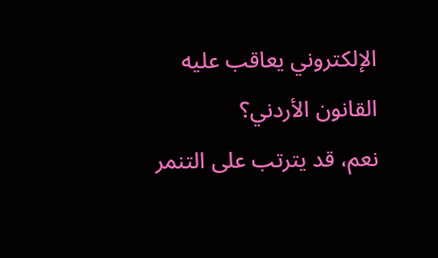الإلكتروني يعاقب عليه القانون الأردني؟
نعم، قد يترتب على التنمر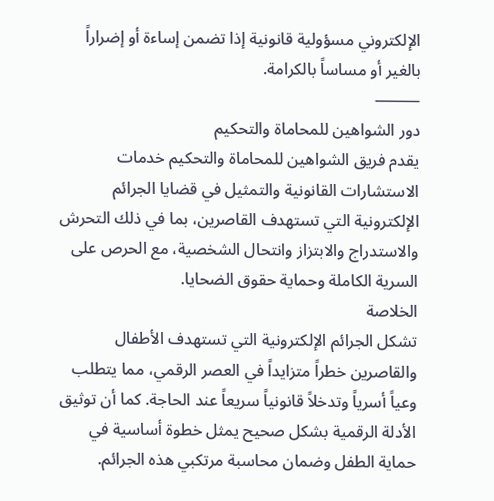الإلكتروني مسؤولية قانونية إذا تضمن إساءة أو إضراراً بالغير أو مساساً بالكرامة.
⸻
دور الشواهين للمحاماة والتحكيم
يقدم فريق الشواهين للمحاماة والتحكيم خدمات الاستشارات القانونية والتمثيل في قضايا الجرائم الإلكترونية التي تستهدف القاصرين، بما في ذلك التحرش والاستدراج والابتزاز وانتحال الشخصية، مع الحرص على السرية الكاملة وحماية حقوق الضحايا.
الخلاصة
تشكل الجرائم الإلكترونية التي تستهدف الأطفال والقاصرين خطراً متزايداً في العصر الرقمي، مما يتطلب وعياً أسرياً وتدخلاً قانونياً سريعاً عند الحاجة. كما أن توثيق الأدلة الرقمية بشكل صحيح يمثل خطوة أساسية في حماية الطفل وضمان محاسبة مرتكبي هذه الجرائم.